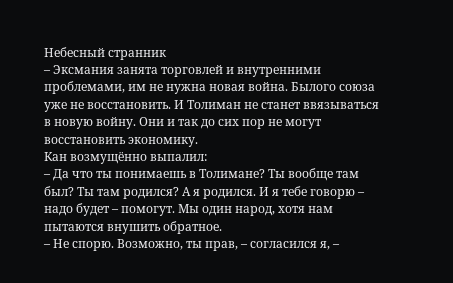Небесный странник
– Эксмания занята торговлей и внутренними проблемами, им не нужна новая война. Былого союза уже не восстановить. И Толиман не станет ввязываться в новую войну. Они и так до сих пор не могут восстановить экономику.
Кан возмущённо выпалил:
– Да что ты понимаешь в Толимане? Ты вообще там был? Ты там родился? А я родился. И я тебе говорю – надо будет – помогут. Мы один народ, хотя нам пытаются внушить обратное.
– Не спорю. Возможно, ты прав, – согласился я, –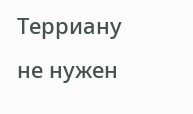Терриану не нужен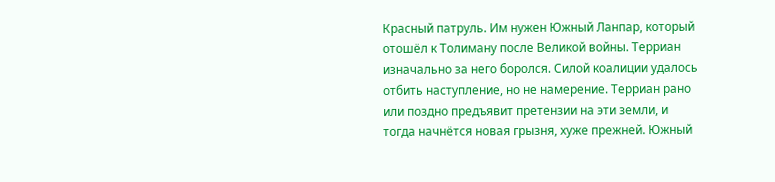Красный патруль. Им нужен Южный Ланпар, который отошёл к Толиману после Великой войны. Терриан изначально за него боролся. Силой коалиции удалось отбить наступление, но не намерение. Терриан рано или поздно предъявит претензии на эти земли, и тогда начнётся новая грызня, хуже прежней. Южный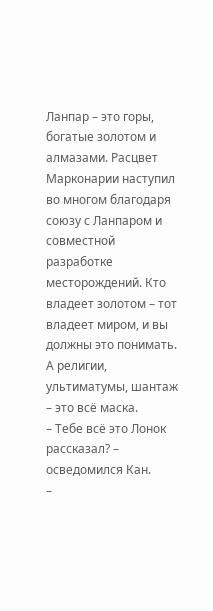Ланпар – это горы, богатые золотом и алмазами. Расцвет Марконарии наступил во многом благодаря союзу с Ланпаром и совместной разработке месторождений. Кто владеет золотом – тот владеет миром, и вы должны это понимать. А религии, ультиматумы, шантаж – это всё маска.
– Тебе всё это Лонок рассказал? – осведомился Кан.
–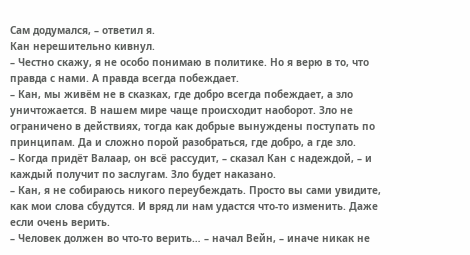Сам додумался, – ответил я.
Кан нерешительно кивнул.
– Честно скажу, я не особо понимаю в политике. Но я верю в то, что правда с нами. А правда всегда побеждает.
– Кан, мы живём не в сказках, где добро всегда побеждает, а зло уничтожается. В нашем мире чаще происходит наоборот. Зло не ограничено в действиях, тогда как добрые вынуждены поступать по принципам. Да и сложно порой разобраться, где добро, а где зло.
– Когда придёт Валаар, он всё рассудит, – сказал Кан с надеждой, – и каждый получит по заслугам. Зло будет наказано.
– Кан, я не собираюсь никого переубеждать. Просто вы сами увидите, как мои слова сбудутся. И вряд ли нам удастся что‑то изменить. Даже если очень верить.
– Человек должен во что‑то верить… – начал Вейн, – иначе никак не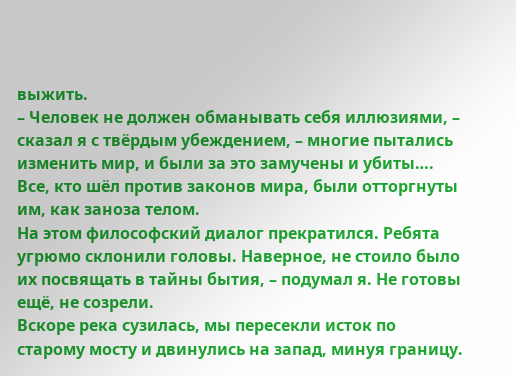выжить.
– Человек не должен обманывать себя иллюзиями, – сказал я с твёрдым убеждением, – многие пытались изменить мир, и были за это замучены и убиты…. Все, кто шёл против законов мира, были отторгнуты им, как заноза телом.
На этом философский диалог прекратился. Ребята угрюмо склонили головы. Наверное, не стоило было их посвящать в тайны бытия, – подумал я. Не готовы ещё, не созрели.
Вскоре река сузилась, мы пересекли исток по старому мосту и двинулись на запад, минуя границу.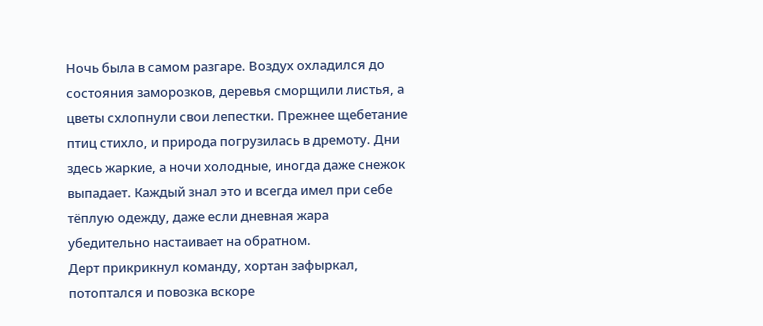Ночь была в самом разгаре. Воздух охладился до состояния заморозков, деревья сморщили листья, а цветы схлопнули свои лепестки. Прежнее щебетание птиц стихло, и природа погрузилась в дремоту. Дни здесь жаркие, а ночи холодные, иногда даже снежок выпадает. Каждый знал это и всегда имел при себе тёплую одежду, даже если дневная жара убедительно настаивает на обратном.
Дерт прикрикнул команду, хортан зафыркал, потоптался и повозка вскоре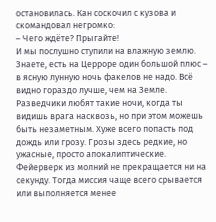остановилась. Кан соскочил с кузова и скомандовал негромко:
– Чего ждёте? Прыгайте!
И мы послушно ступили на влажную землю. Знаете, есть на Церроре один большой плюс – в ясную лунную ночь факелов не надо. Всё видно гораздо лучше, чем на Земле. Разведчики любят такие ночи, когда ты видишь врага насквозь, но при этом можешь быть незаметным. Хуже всего попасть под дождь или грозу. Грозы здесь редкие, но ужасные, просто апокалиптические. Фейерверк из молний не прекращается ни на секунду. Тогда миссия чаще всего срывается или выполняется менее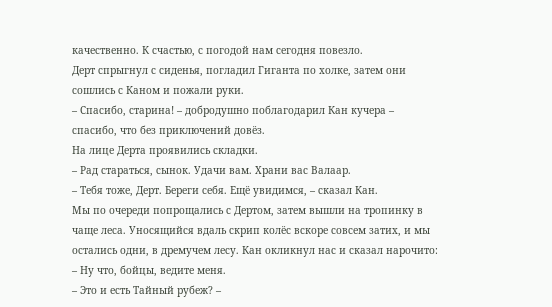качественно. К счастью, с погодой нам сегодня повезло.
Дерт спрыгнул с сиденья, погладил Гиганта по холке, затем они сошлись с Каном и пожали руки.
– Спасибо, старина! – добродушно поблагодарил Кан кучера – спасибо, что без приключений довёз.
На лице Дерта проявились складки.
– Рад стараться, сынок. Удачи вам. Храни вас Валаар.
– Тебя тоже, Дерт. Береги себя. Ещё увидимся, – сказал Кан.
Мы по очереди попрощались с Дертом, затем вышли на тропинку в чаще леса. Уносящийся вдаль скрип колёс вскоре совсем затих, и мы остались одни, в дремучем лесу. Кан окликнул нас и сказал нарочито:
– Ну что, бойцы, ведите меня.
– Это и есть Тайный рубеж? –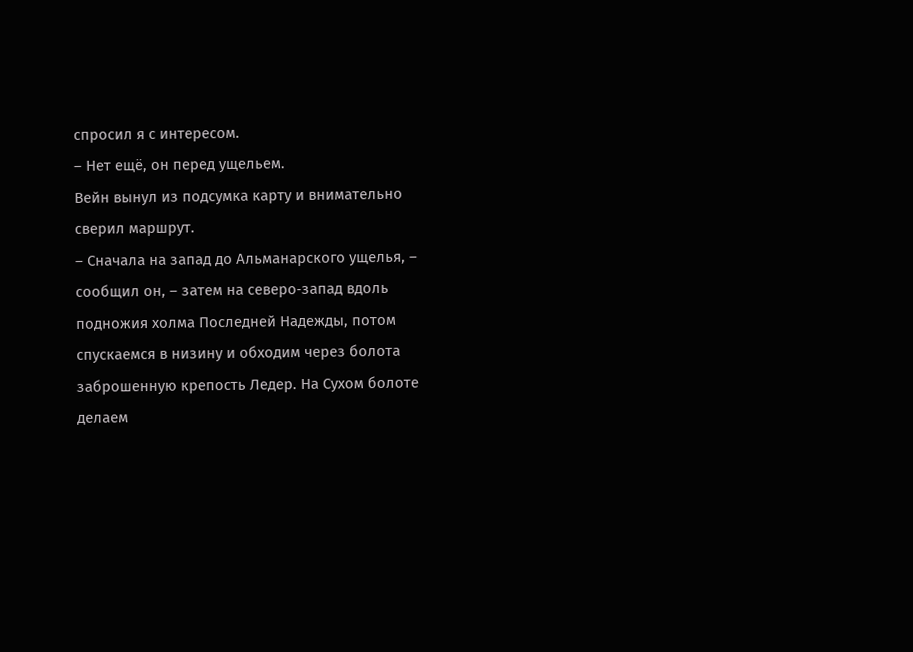спросил я с интересом.
– Нет ещё, он перед ущельем.
Вейн вынул из подсумка карту и внимательно сверил маршрут.
– Сначала на запад до Альманарского ущелья, – сообщил он, – затем на северо‑запад вдоль подножия холма Последней Надежды, потом спускаемся в низину и обходим через болота заброшенную крепость Ледер. На Сухом болоте делаем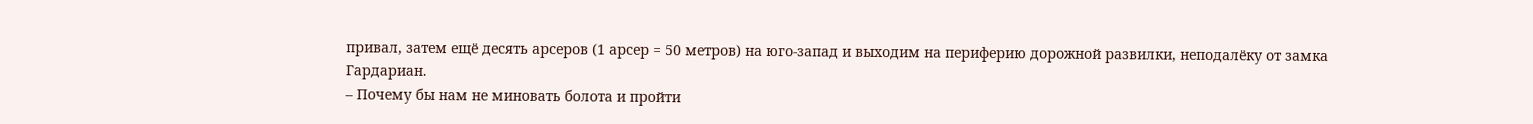привал, затем ещё десять арсеров (1 арсер = 50 метров) на юго‑запад и выходим на периферию дорожной развилки, неподалёку от замка Гардариан.
– Почему бы нам не миновать болота и пройти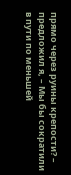прямо через руины крепости? – предложил я, – Мы бы сократили в пути по меньшей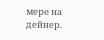мере на дейнер.